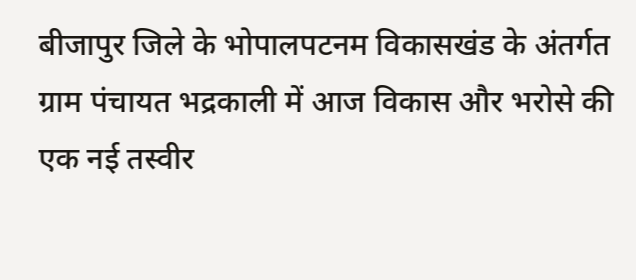बीजापुर जिले के भोपालपटनम विकासखंड के अंतर्गत ग्राम पंचायत भद्रकाली में आज विकास और भरोसे की एक नई तस्वीर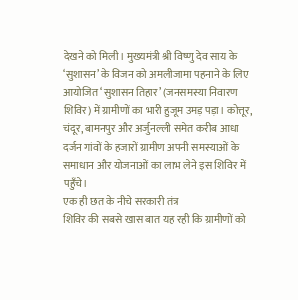देखने को मिली। मुख्यमंत्री श्री विष्णु देव साय के ‘सुशासन’ के विजन को अमलीजामा पहनाने के लिए आयोजित ‘सुशासन तिहार’ (जनसमस्या निवारण शिविर) में ग्रामीणों का भारी हुजूम उमड़ पड़ा। कोत्तूर, चंदूर, बामनपुर और अर्जुनल्ली समेत करीब आधा दर्जन गांवों के हजारों ग्रामीण अपनी समस्याओं के समाधान और योजनाओं का लाभ लेने इस शिविर में पहुँचे।
एक ही छत के नीचे सरकारी तंत्र
शिविर की सबसे खास बात यह रही कि ग्रामीणों को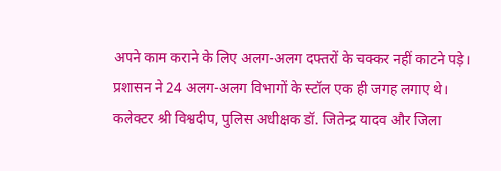अपने काम कराने के लिए अलग-अलग दफ्तरों के चक्कर नहीं काटने पड़े। प्रशासन ने 24 अलग-अलग विभागों के स्टॉल एक ही जगह लगाए थे। कलेक्टर श्री विश्वदीप, पुलिस अधीक्षक डॉ. जितेन्द्र यादव और जिला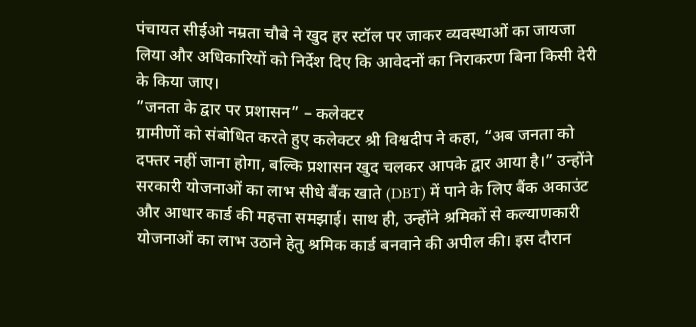पंचायत सीईओ नम्रता चौबे ने खुद हर स्टॉल पर जाकर व्यवस्थाओं का जायजा लिया और अधिकारियों को निर्देश दिए कि आवेदनों का निराकरण बिना किसी देरी के किया जाए।
”जनता के द्वार पर प्रशासन” – कलेक्टर
ग्रामीणों को संबोधित करते हुए कलेक्टर श्री विश्वदीप ने कहा, “अब जनता को दफ्तर नहीं जाना होगा, बल्कि प्रशासन खुद चलकर आपके द्वार आया है।” उन्होंने सरकारी योजनाओं का लाभ सीधे बैंक खाते (DBT) में पाने के लिए बैंक अकाउंट और आधार कार्ड की महत्ता समझाई। साथ ही, उन्होंने श्रमिकों से कल्याणकारी योजनाओं का लाभ उठाने हेतु श्रमिक कार्ड बनवाने की अपील की। इस दौरान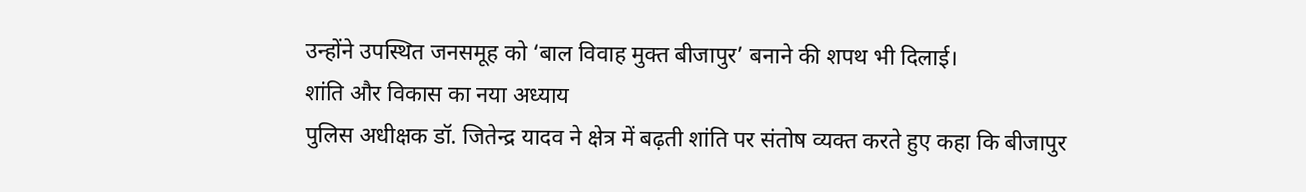उन्होंने उपस्थित जनसमूह को ‘बाल विवाह मुक्त बीजापुर’ बनाने की शपथ भी दिलाई।
शांति और विकास का नया अध्याय
पुलिस अधीक्षक डॉ. जितेन्द्र यादव ने क्षेत्र में बढ़ती शांति पर संतोष व्यक्त करते हुए कहा कि बीजापुर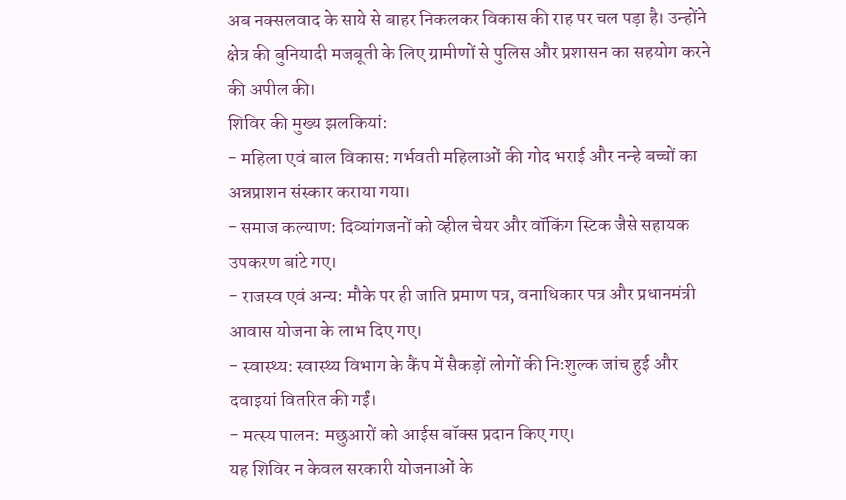अब नक्सलवाद के साये से बाहर निकलकर विकास की राह पर चल पड़ा है। उन्होंने क्षेत्र की बुनियादी मजबूती के लिए ग्रामीणों से पुलिस और प्रशासन का सहयोग करने की अपील की।
शिविर की मुख्य झलकियां:
- महिला एवं बाल विकास: गर्भवती महिलाओं की गोद भराई और नन्हे बच्चों का अन्नप्राशन संस्कार कराया गया।
- समाज कल्याण: दिव्यांगजनों को व्हील चेयर और वॉकिंग स्टिक जैसे सहायक उपकरण बांटे गए।
- राजस्व एवं अन्य: मौके पर ही जाति प्रमाण पत्र, वनाधिकार पत्र और प्रधानमंत्री आवास योजना के लाभ दिए गए।
- स्वास्थ्य: स्वास्थ्य विभाग के कैंप में सैकड़ों लोगों की निःशुल्क जांच हुई और दवाइयां वितरित की गईं।
- मत्स्य पालन: मछुआरों को आईस बॉक्स प्रदान किए गए।
यह शिविर न केवल सरकारी योजनाओं के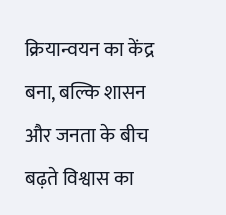क्रियान्वयन का केंद्र बना, बल्कि शासन और जनता के बीच बढ़ते विश्वास का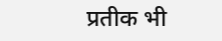प्रतीक भी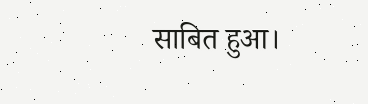साबित हुआ।